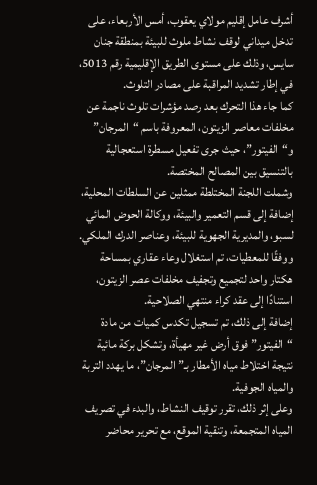أشرف عامل إقليم مولاي يعقوب، أمس الأربعاء، على تدخل ميداني لوقف نشاط ملوث للبيئة بمنطقة جنان سايس، وذلك على مستوى الطريق الإقليمية رقم 5013، في إطار تشديد المراقبة على مصادر التلوث.
كما جاء هذا التحرك بعد رصد مؤشرات تلوث ناجمة عن مخلفات معاصر الزيتون، المعروفة باسم “المرجان” و“الفيتور”، حيث جرى تفعيل مسطرة استعجالية بالتنسيق بين المصالح المختصة.
وشملت اللجنة المختلطة ممثلين عن السلطات المحلية، إضافة إلى قسم التعمير والبيئة، ووكالة الحوض المائي لسبو، والمديرية الجهوية للبيئة، وعناصر الدرك الملكي.
ووفقًا للمعطيات، تم استغلال وعاء عقاري بمساحة هكتار واحد لتجميع وتجفيف مخلفات عصر الزيتون، استنادًا إلى عقد كراء منتهي الصلاحية.
إضافة إلى ذلك، تم تسجيل تكدس كميات من مادة “الفيتور” فوق أرض غير مهيأة، وتشكل بركة مائية نتيجة اختلاط مياه الأمطار بـ”المرجان”، ما يهدد التربة والمياه الجوفية.
وعلى إثر ذلك، تقرر توقيف النشاط، والبدء في تصريف المياه المتجمعة، وتنقية الموقع، مع تحرير محاضر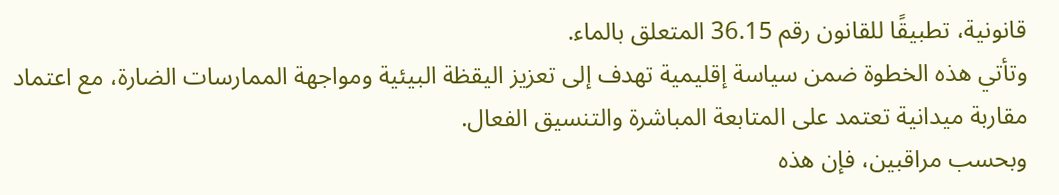قانونية، تطبيقًا للقانون رقم 36.15 المتعلق بالماء.
وتأتي هذه الخطوة ضمن سياسة إقليمية تهدف إلى تعزيز اليقظة البيئية ومواجهة الممارسات الضارة، مع اعتماد مقاربة ميدانية تعتمد على المتابعة المباشرة والتنسيق الفعال.
وبحسب مراقبين، فإن هذه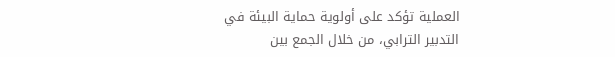العملية تؤكد على أولوية حماية البيئة في التدبير الترابي، من خلال الجمع بين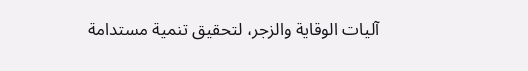آليات الوقاية والزجر، لتحقيق تنمية مستدامة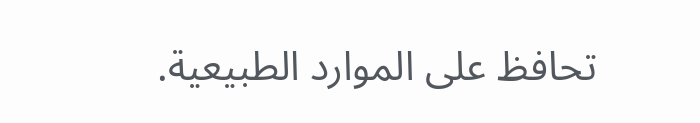تحافظ على الموارد الطبيعية.